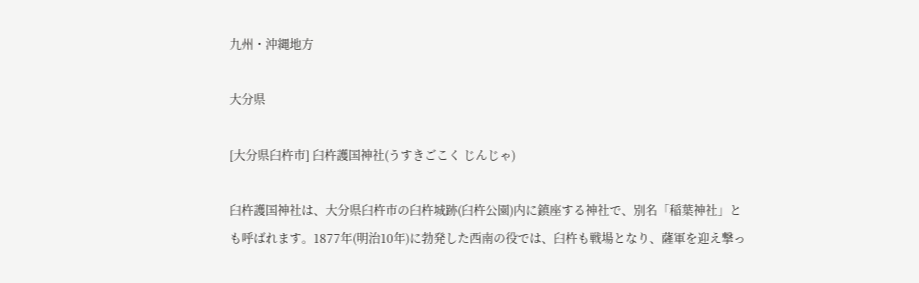九州・沖縄地方

大分県

[大分県臼杵市] 臼杵護国神社(うすきごこく じんじゃ)

臼杵護国神社は、大分県臼杵市の臼杵城跡(臼杵公園)内に鎮座する神社で、別名「稲葉神社」とも呼ばれます。1877年(明治10年)に勃発した西南の役では、臼杵も戦場となり、薩軍を迎え撃っ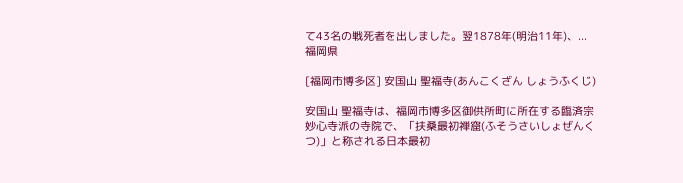て43名の戦死者を出しました。翌1878年(明治11年)、...
福岡県

[福岡市博多区] 安国山 聖福寺(あんこくざん しょうふくじ)

安国山 聖福寺は、福岡市博多区御供所町に所在する臨済宗妙心寺派の寺院で、「扶桑最初禅窟(ふそうさいしょぜんくつ)」と称される日本最初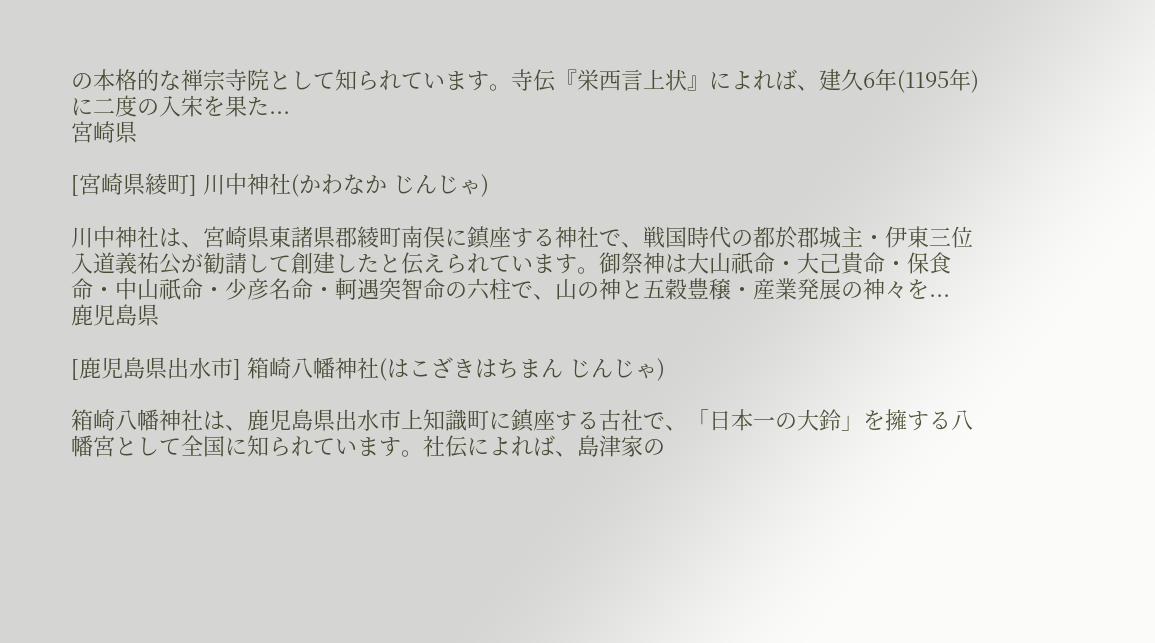の本格的な禅宗寺院として知られています。寺伝『栄西言上状』によれば、建久6年(1195年)に二度の入宋を果た...
宮崎県

[宮崎県綾町] 川中神社(かわなか じんじゃ)

川中神社は、宮崎県東諸県郡綾町南俣に鎮座する神社で、戦国時代の都於郡城主・伊東三位入道義祐公が勧請して創建したと伝えられています。御祭神は大山祇命・大己貴命・保食命・中山祇命・少彦名命・軻遇突智命の六柱で、山の神と五穀豊穣・産業発展の神々を...
鹿児島県

[鹿児島県出水市] 箱崎八幡神社(はこざきはちまん じんじゃ)

箱崎八幡神社は、鹿児島県出水市上知識町に鎮座する古社で、「日本一の大鈴」を擁する八幡宮として全国に知られています。社伝によれば、島津家の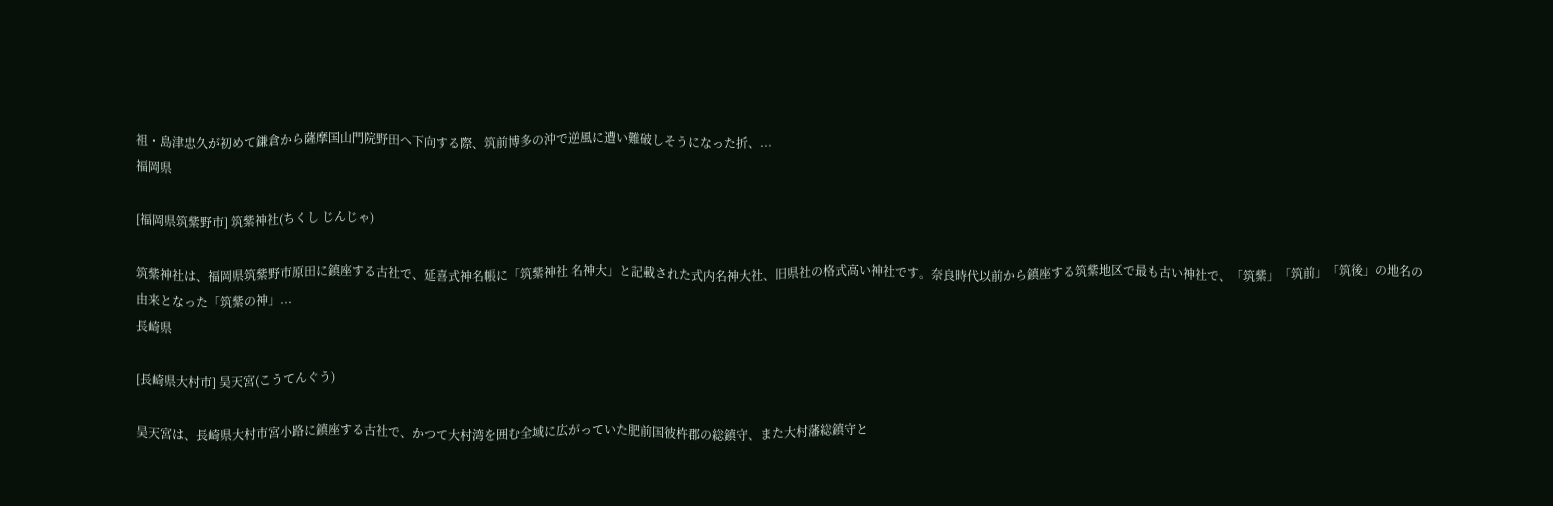祖・島津忠久が初めて鎌倉から薩摩国山門院野田へ下向する際、筑前博多の沖で逆風に遭い難破しそうになった折、...
福岡県

[福岡県筑紫野市] 筑紫神社(ちくし じんじゃ)

筑紫神社は、福岡県筑紫野市原田に鎮座する古社で、延喜式神名帳に「筑紫神社 名神大」と記載された式内名神大社、旧県社の格式高い神社です。奈良時代以前から鎮座する筑紫地区で最も古い神社で、「筑紫」「筑前」「筑後」の地名の由来となった「筑紫の神」...
長崎県

[長崎県大村市] 昊天宮(こうてんぐう)

昊天宮は、長崎県大村市宮小路に鎮座する古社で、かつて大村湾を囲む全域に広がっていた肥前国彼杵郡の総鎮守、また大村藩総鎮守と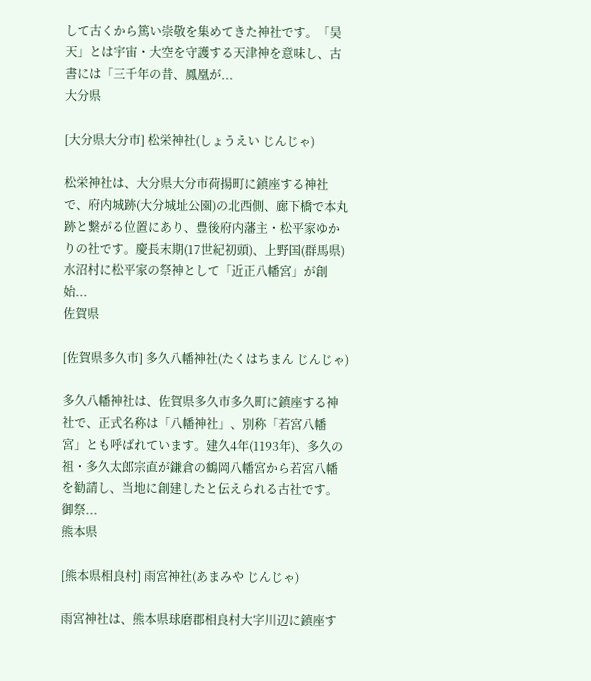して古くから篤い崇敬を集めてきた神社です。「昊天」とは宇宙・大空を守護する天津神を意味し、古書には「三千年の昔、鳳凰が...
大分県

[大分県大分市] 松栄神社(しょうえい じんじゃ)

松栄神社は、大分県大分市荷揚町に鎮座する神社で、府内城跡(大分城址公園)の北西側、廊下橋で本丸跡と繋がる位置にあり、豊後府内藩主・松平家ゆかりの社です。慶長末期(17世紀初頭)、上野国(群馬県)水沼村に松平家の祭神として「近正八幡宮」が創始...
佐賀県

[佐賀県多久市] 多久八幡神社(たくはちまん じんじゃ)

多久八幡神社は、佐賀県多久市多久町に鎮座する神社で、正式名称は「八幡神社」、別称「若宮八幡宮」とも呼ばれています。建久4年(1193年)、多久の祖・多久太郎宗直が鎌倉の鶴岡八幡宮から若宮八幡を勧請し、当地に創建したと伝えられる古社です。御祭...
熊本県

[熊本県相良村] 雨宮神社(あまみや じんじゃ)

雨宮神社は、熊本県球磨郡相良村大字川辺に鎮座す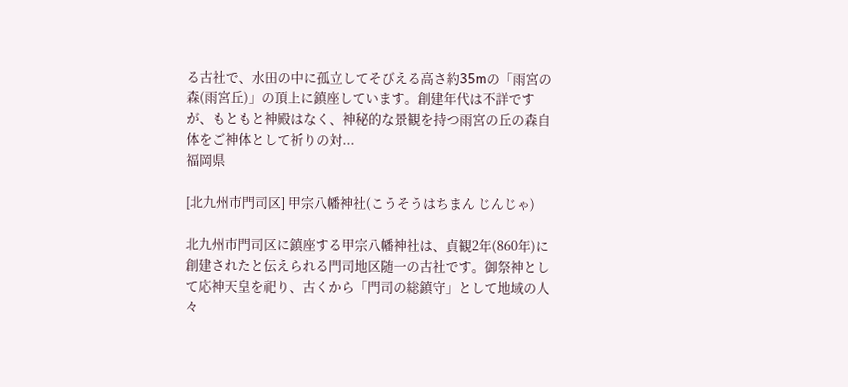る古社で、水田の中に孤立してそびえる高さ約35mの「雨宮の森(雨宮丘)」の頂上に鎮座しています。創建年代は不詳ですが、もともと神殿はなく、神秘的な景観を持つ雨宮の丘の森自体をご神体として祈りの対...
福岡県

[北九州市門司区] 甲宗八幡神社(こうそうはちまん じんじゃ)

北九州市門司区に鎮座する甲宗八幡神社は、貞観2年(860年)に創建されたと伝えられる門司地区随一の古社です。御祭神として応神天皇を祀り、古くから「門司の総鎮守」として地域の人々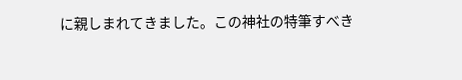に親しまれてきました。この神社の特筆すべき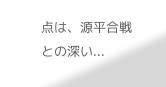点は、源平合戦との深い...